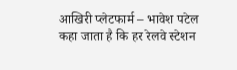आखिरी प्लेटफार्म – भावेश पटेल
कहा जाता है कि हर रेलवे स्टेशन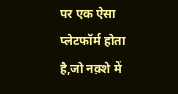पर एक ऐसा प्लेटफॉर्म होता है,जो नक़्शे में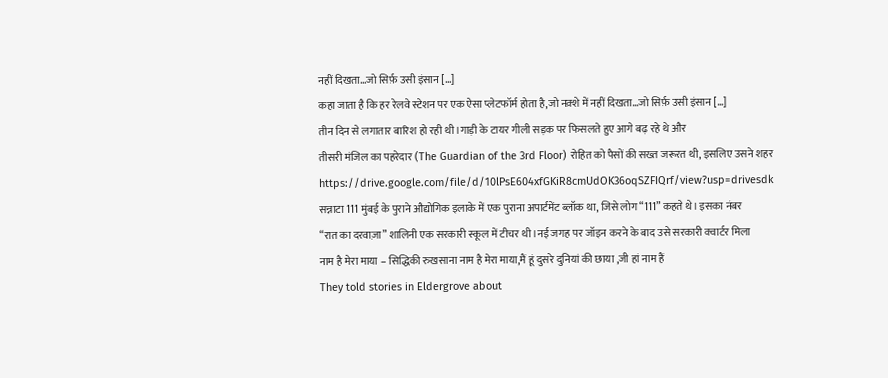नहीं दिखता…जो सिर्फ़ उसी इंसान […]
कहा जाता है कि हर रेलवे स्टेशन पर एक ऐसा प्लेटफॉर्म होता है,जो नक़्शे में नहीं दिखता…जो सिर्फ़ उसी इंसान […]
तीन दिन से लगातार बारिश हो रही थी।गाड़ी के टायर गीली सड़क पर फिसलते हुए आगे बढ़ रहे थे और
तीसरी मंजिल का पहरेदार (The Guardian of the 3rd Floor) रोहित को पैसों की सख्त जरूरत थी, इसलिए उसने शहर
https://drive.google.com/file/d/10lPsE604xfGKiR8cmUdOK36oqSZFIQrf/view?usp=drivesdk
सन्नाटा 111 मुंबई के पुराने औद्योगिक इलाके में एक पुराना अपार्टमेंट ब्लॉक था, जिसे लोग “111” कहते थे। इसका नंबर
“रात का दरवाज़ा” शालिनी एक सरकारी स्कूल में टीचर थी।नई जगह पर जॉइन करने के बाद उसे सरकारी क्वार्टर मिला
नाम है मेरा माया – सिद्धिकी रुखसाना नाम है मेरा माया,मैं हूं दुसरे दुनियां की छाया ,जी हां नाम हैं
They told stories in Eldergrove about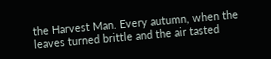the Harvest Man. Every autumn, when the leaves turned brittle and the air tasted